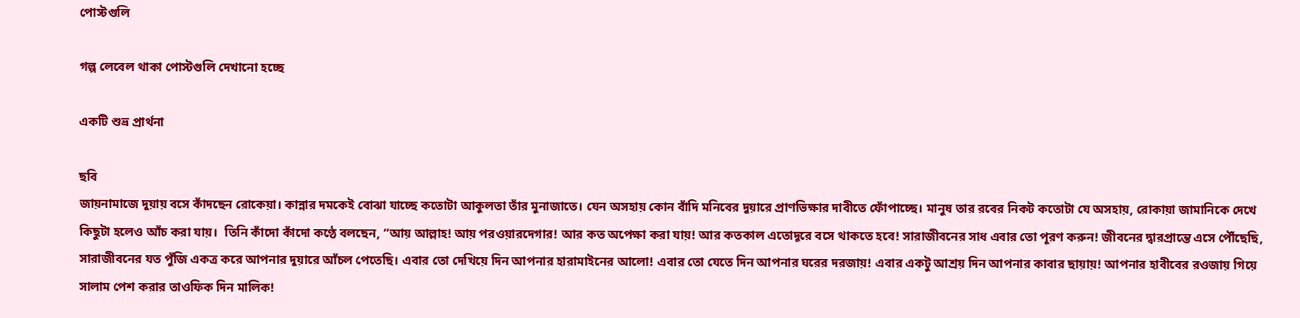পোস্টগুলি

গল্প লেবেল থাকা পোস্টগুলি দেখানো হচ্ছে

একটি শুভ্র প্রার্থনা

ছবি
জায়নামাজে দুয়ায় বসে কাঁদছেন রোকেয়া। কান্নার দমকেই বোঝা যাচ্ছে কতোটা আকুলতা তাঁর মুনাজাতে। যেন অসহায় কোন বাঁদি মনিবের দুয়ারে প্রাণভিক্ষার দাবীতে ফোঁপাচ্ছে। মানুষ তার রবের নিকট কতোটা যে অসহায়, রোকায়া জামানিকে দেখে কিছুটা হলেও আঁচ করা যায়।  তিনি কাঁদো কাঁদো কণ্ঠে বলছেন, “আয় আল্লাহ! আয় পরওয়ারদেগার! আর কত অপেক্ষা করা যায়! আর কতকাল এতোদূরে বসে থাকতে হবে! সারাজীবনের সাধ এবার তো পূরণ করুন! জীবনের দ্বারপ্রান্তে এসে পৌঁছেছি, সারাজীবনের যত পুঁজি একত্র করে আপনার দুয়ারে আঁচল পেতেছি। এবার তো দেখিয়ে দিন আপনার হারামাইনের আলো! এবার তো যেতে দিন আপনার ঘরের দরজায়! এবার একটু আশ্রয় দিন আপনার কাবার ছায়ায়! আপনার হাবীবের রওজায় গিয়ে সালাম পেশ করার তাওফিক দিন মালিক!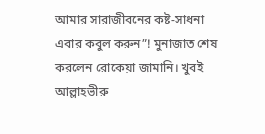আমার সারাজীবনের কষ্ট-সাধনা এবার কবুল করুন”! মুনাজাত শেষ করলেন রোকেয়া জামানি। খুবই আল্লাহভীরু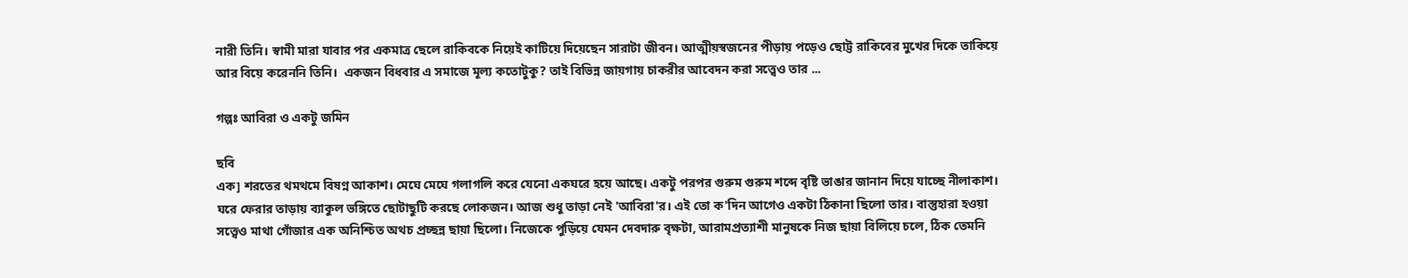নারী তিনি। স্বামী মারা যাবার পর একমাত্র ছেলে রাকিবকে নিয়েই কাটিয়ে দিয়েছেন সারাটা জীবন। আত্মীয়স্বজনের পীড়ায় পড়েও ছোট্ট রাকিবের মুখের দিকে তাকিয়ে আর বিয়ে করেননি তিনি।  একজন বিধবার এ সমাজে মূল্য কতোটুকু? তাই বিভিন্ন জায়গায় চাকরীর আবেদন করা সত্ত্বেও তার ...

গল্পঃ আবিরা ও একটু জমিন

ছবি
এক] শরতের থমথমে বিষণ্ন আকাশ। মেঘে মেঘে গলাগলি করে যেনো একঘরে হয়ে আছে। একটু পরপর গুরুম গুরুম শব্দে বৃষ্টি ভাঙার জানান দিয়ে যাচ্ছে নীলাকাশ। ঘরে ফেরার তাড়ায় ব্যাকুল ভঙ্গিতে ছোটাছুটি করছে লোকজন। আজ শুধু তাড়া নেই 'আবিরা'র। এই তো ক'দিন আগেও একটা ঠিকানা ছিলো তার। বাস্তুহারা হওয়া সত্ত্বেও মাথা গোঁজার এক অনিশ্চিত অথচ প্রচ্ছন্ন ছায়া ছিলো। নিজেকে পুড়িয়ে যেমন দেবদারু বৃক্ষটা, আরামপ্রত্যাশী মানুষকে নিজ ছায়া বিলিয়ে চলে, ঠিক তেমনি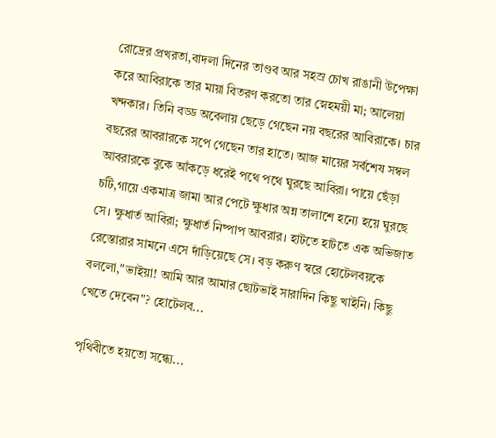রোদ্রের প্রখরতা,বাদলা দিনের তাণ্ডব আর সহস্র চোখ রাঙানী উপেক্ষা করে আবিরাকে তার মায়া বিতরণ করতো তার স্নেহময়ী মা; আলেয়া খন্দকার। তিনি বড্ড অবেলায় ছেড়ে গেছেন নয় বছরের আবিরাকে। চার বছরের আবরারকে সপে গেছেন তার হাতে। আজ মায়ের সর্বশেষ সম্বল আবরারকে বুকে আঁকড়ে ধরেই পথে পথে ঘুরছে আবিরা। পায়ে ছেঁড়া চটি,গায়ে একমাত্র জামা আর পেটে ক্ষুধার অন্ন তালাশে হন্যে হয়ে ঘুরছে সে। ক্ষুধার্ত আবিরা; ক্ষুধার্ত নিষ্পাপ আবরার। হাটতে হাটতে এক অভিজাত রেস্তোরার সামনে এসে দাঁড়িয়েছে সে। বড় করুণ স্বরে হোটেলবয়কে বললো,"ভাইয়া! আমি আর আমার ছোটভাই সারাদিন কিছু খাইনি। কিছু খেতে দেবেন"? হোটেলব...

পৃথিবীতে হয়তো সন্ধ্যে...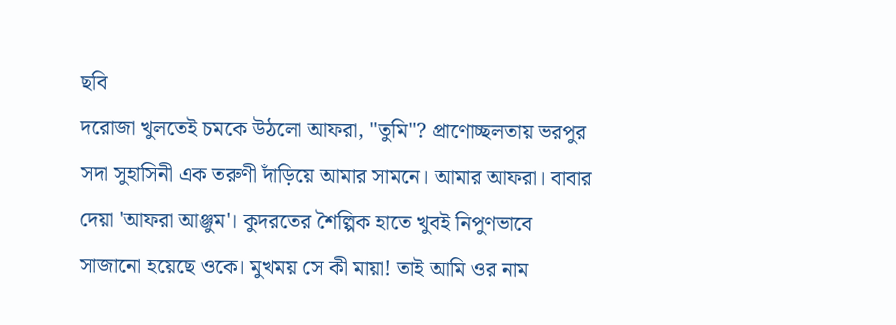ছবি
দরোজা খুলতেই চমকে উঠলো আফরা, "তুমি"? প্রাণোচ্ছলতায় ভরপুর সদা সুহাসিনী এক তরুণী দাঁড়িয়ে আমার সামনে। আমার আফরা। বাবার দেয়া 'আফরা আঞ্জুম'। কুদরতের শৈল্পিক হাতে খুবই নিপুণভাবে সাজানো হয়েছে ওকে। মুখময় সে কী মায়া! তাই আমি ওর নাম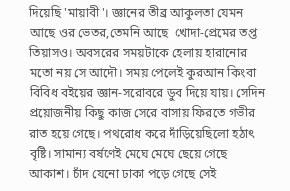দিয়েছি 'মায়াবী'। জ্ঞানের তীব্র আকুলতা যেমন আছে ওর ভেতর,তেমনি আছে  খোদা-প্রেমের তপ্ত  তিয়াসও। অবসরের সময়টাকে হেলায় হারানোর মতো নয় সে আদৌ। সময় পেলেই কুরআন কিংবা বিবিধ বইয়ের জ্ঞান-সরোবরে ডুব দিয়ে যায়। সেদিন প্রয়োজনীয় কিছু কাজ সেরে বাসায় ফিরতে গভীর রাত হয়ে গেছে। পথরোধ করে দাঁড়িয়েছিলো হঠাৎ বৃষ্টি। সামান্য বর্ষণেই মেঘে মেঘে ছেয়ে গেছে আকাশ। চাঁদ যেনো ঢাকা পড়ে গেছে সেই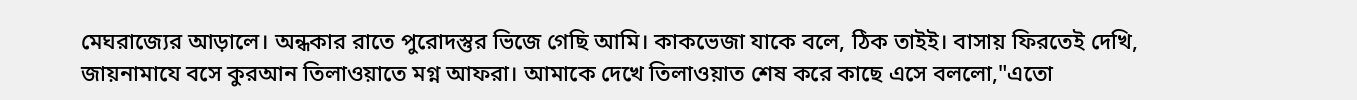মেঘরাজ্যের আড়ালে। অন্ধকার রাতে পুরোদস্তুর ভিজে গেছি আমি। কাকভেজা যাকে বলে, ঠিক তাইই। বাসায় ফিরতেই দেখি, জায়নামাযে বসে কুরআন তিলাওয়াতে মগ্ন আফরা। আমাকে দেখে তিলাওয়াত শেষ করে কাছে এসে বললো,"এতো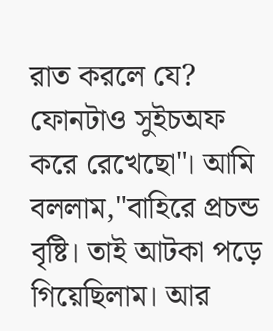রাত করলে যে? ফোনটাও সুইচঅফ করে রেখেছো"। আমি বললাম,"বাহিরে প্রচন্ড বৃষ্টি। তাই আটকা পড়ে গিয়েছিলাম। আর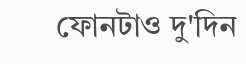ফোনটাও দু'দিন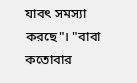যাবৎ সমস্যা করছে"। "বাবা কতোবার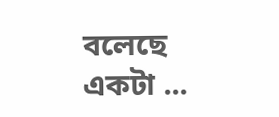বলেছে একটা ...